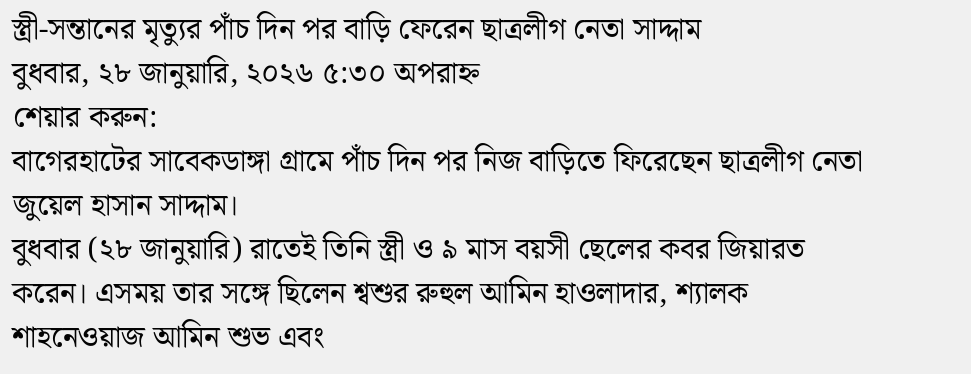স্ত্রী-সন্তানের মৃত্যুর পাঁচ দিন পর বাড়ি ফেরেন ছাত্রলীগ নেতা সাদ্দাম
বুধবার, ২৮ জানুয়ারি, ২০২৬ ৫:৩০ অপরাহ্ন
শেয়ার করুন:
বাগেরহাটের সাবেকডাঙ্গা গ্রামে পাঁচ দিন পর নিজ বাড়িতে ফিরেছেন ছাত্রলীগ নেতা জুয়েল হাসান সাদ্দাম।
বুধবার (২৮ জানুয়ারি) রাতেই তিনি স্ত্রী ও ৯ মাস বয়সী ছেলের কবর জিয়ারত করেন। এসময় তার সঙ্গে ছিলেন শ্বশুর রুহুল আমিন হাওলাদার, শ্যালক শাহনেওয়াজ আমিন শুভ এবং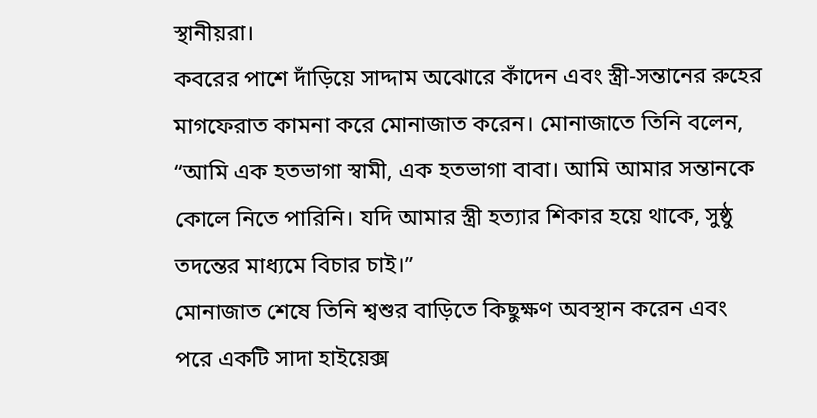স্থানীয়রা।
কবরের পাশে দাঁড়িয়ে সাদ্দাম অঝোরে কাঁদেন এবং স্ত্রী-সন্তানের রুহের মাগফেরাত কামনা করে মোনাজাত করেন। মোনাজাতে তিনি বলেন, “আমি এক হতভাগা স্বামী, এক হতভাগা বাবা। আমি আমার সন্তানকে কোলে নিতে পারিনি। যদি আমার স্ত্রী হত্যার শিকার হয়ে থাকে, সুষ্ঠু তদন্তের মাধ্যমে বিচার চাই।”
মোনাজাত শেষে তিনি শ্বশুর বাড়িতে কিছুক্ষণ অবস্থান করেন এবং পরে একটি সাদা হাইয়েক্স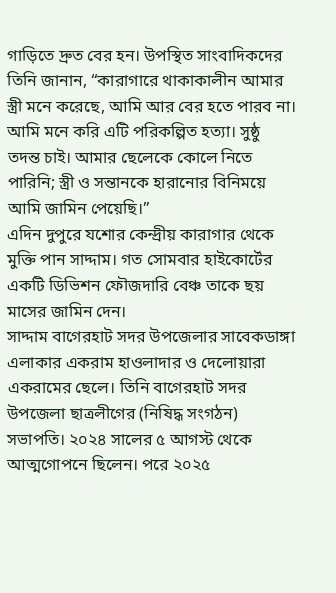গাড়িতে দ্রুত বের হন। উপস্থিত সাংবাদিকদের তিনি জানান, “কারাগারে থাকাকালীন আমার স্ত্রী মনে করেছে, আমি আর বের হতে পারব না। আমি মনে করি এটি পরিকল্পিত হত্যা। সুষ্ঠু তদন্ত চাই। আমার ছেলেকে কোলে নিতে পারিনি; স্ত্রী ও সন্তানকে হারানোর বিনিময়ে আমি জামিন পেয়েছি।”
এদিন দুপুরে যশোর কেন্দ্রীয় কারাগার থেকে মুক্তি পান সাদ্দাম। গত সোমবার হাইকোর্টের একটি ডিভিশন ফৌজদারি বেঞ্চ তাকে ছয় মাসের জামিন দেন।
সাদ্দাম বাগেরহাট সদর উপজেলার সাবেকডাঙ্গা এলাকার একরাম হাওলাদার ও দেলোয়ারা একরামের ছেলে। তিনি বাগেরহাট সদর উপজেলা ছাত্রলীগের (নিষিদ্ধ সংগঠন) সভাপতি। ২০২৪ সালের ৫ আগস্ট থেকে আত্মগোপনে ছিলেন। পরে ২০২৫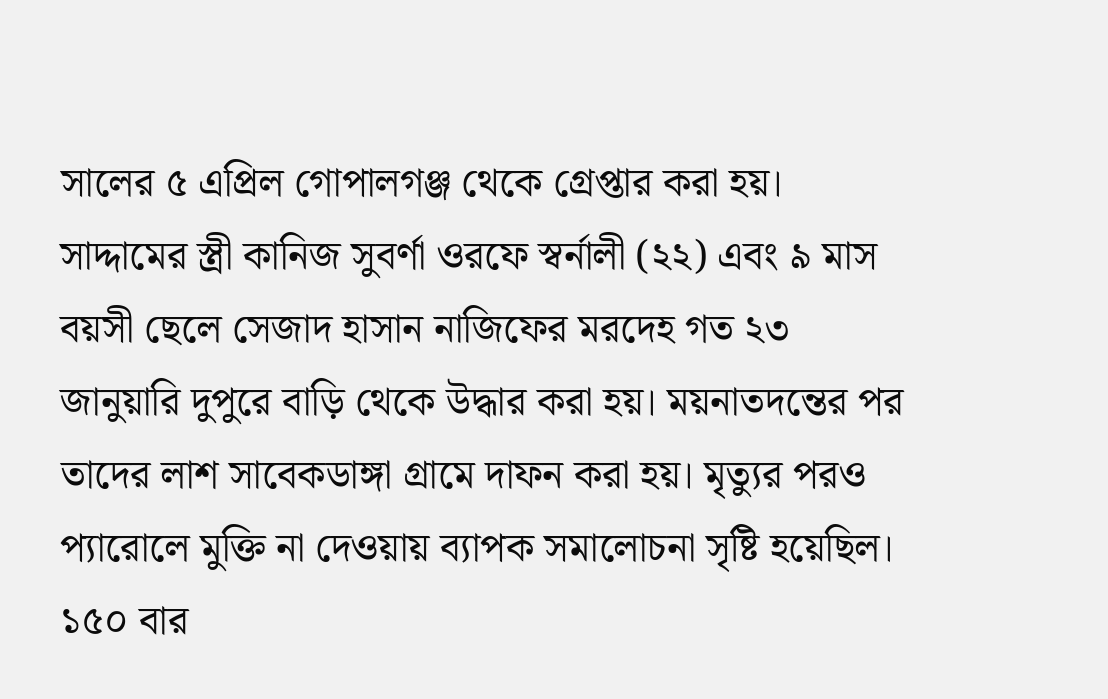সালের ৫ এপ্রিল গোপালগঞ্জ থেকে গ্রেপ্তার করা হয়।
সাদ্দামের স্ত্রী কানিজ সুবর্ণা ওরফে স্বর্নালী (২২) এবং ৯ মাস বয়সী ছেলে সেজাদ হাসান নাজিফের মরদেহ গত ২৩ জানুয়ারি দুপুরে বাড়ি থেকে উদ্ধার করা হয়। ময়নাতদন্তের পর তাদের লাশ সাবেকডাঙ্গা গ্রামে দাফন করা হয়। মৃত্যুর পরও প্যারোলে মুক্তি না দেওয়ায় ব্যাপক সমালোচনা সৃষ্টি হয়েছিল।
১৫০ বার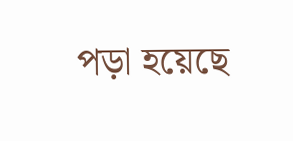পড়া হয়েছে